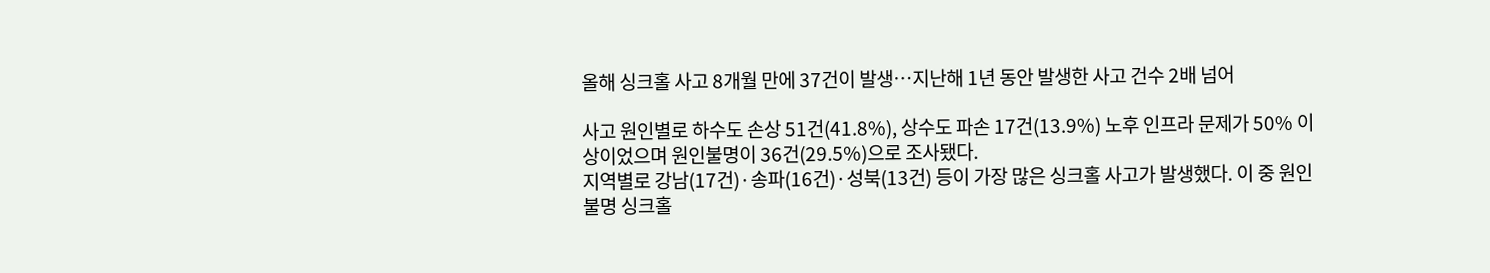올해 싱크홀 사고 8개월 만에 37건이 발생…지난해 1년 동안 발생한 사고 건수 2배 넘어

사고 원인별로 하수도 손상 51건(41.8%), 상수도 파손 17건(13.9%) 노후 인프라 문제가 50% 이상이었으며 원인불명이 36건(29.5%)으로 조사됐다.
지역별로 강남(17건)·송파(16건)·성북(13건) 등이 가장 많은 싱크홀 사고가 발생했다. 이 중 원인불명 싱크홀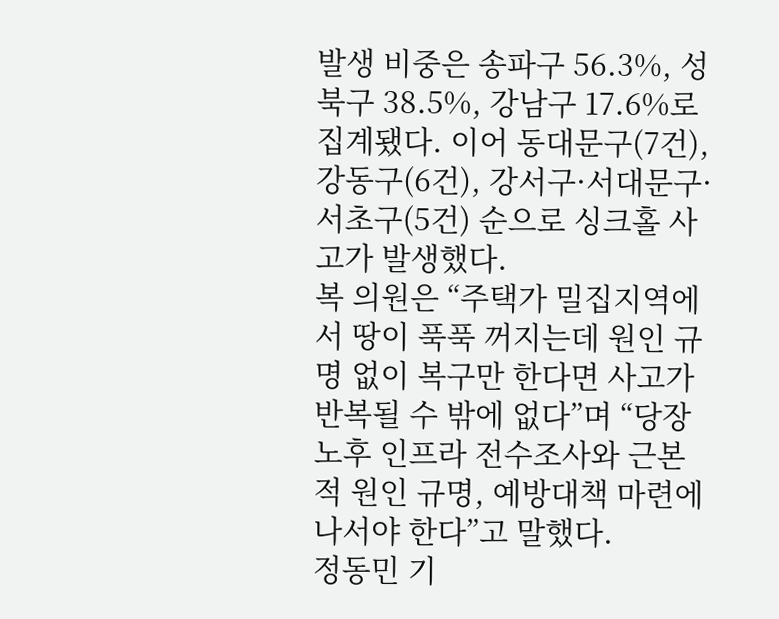발생 비중은 송파구 56.3%, 성북구 38.5%, 강남구 17.6%로 집계됐다. 이어 동대문구(7건), 강동구(6건), 강서구·서대문구·서초구(5건) 순으로 싱크홀 사고가 발생했다.
복 의원은 “주택가 밀집지역에서 땅이 푹푹 꺼지는데 원인 규명 없이 복구만 한다면 사고가 반복될 수 밖에 없다”며 “당장 노후 인프라 전수조사와 근본적 원인 규명, 예방대책 마련에 나서야 한다”고 말했다.
정동민 기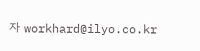자 workhard@ilyo.co.kr